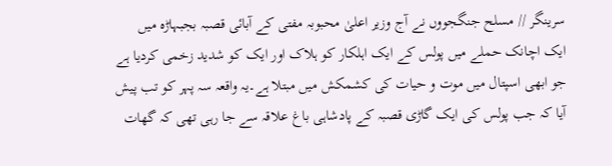سرینگر // مسلح جنگجووں نے آج وزیر اعلیٰ محبوبہ مفتی کے آبائی قصبہ بجبہاڑہ میں ایک اچانک حملے میں پولس کے ایک اہلکار کو ہلاک اور ایک کو شدید زخمی کردیا ہے جو ابھی اسپتال میں موت و حیات کی کشمکش میں مبتلا ہے۔یہ واقعہ سہ پہر کو تب پیش آیا کہ جب پولس کی ایک گاڑی قصبہ کے پادشاہی باغ علاقہ سے جا رہی تھی کہ گھات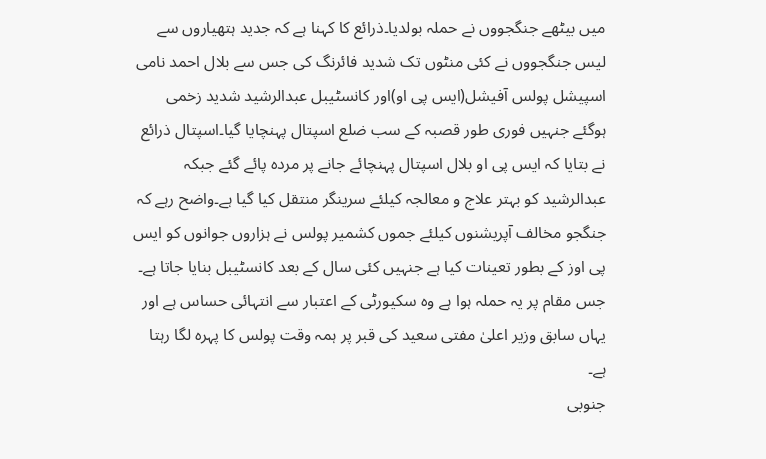میں بیٹھے جنگجووں نے حملہ بولدیا۔ذرائع کا کہنا ہے کہ جدید ہتھیاروں سے لیس جنگجووں نے کئی منٹوں تک شدید فائرنگ کی جس سے بلال احمد نامی اسپیشل پولس آفیشل(ایس پی او)اور کانسٹیبل عبدالرشید شدید زخمی ہوگئے جنہیں فوری طور قصبہ کے سب ضلع اسپتال پہنچایا گیا۔اسپتال ذرائع نے بتایا کہ ایس پی او بلال اسپتال پہنچائے جانے پر مردہ پائے گئے جبکہ عبدالرشید کو بہتر علاج و معالجہ کیلئے سرینگر منتقل کیا گیا ہے۔واضح رہے کہ جنگجو مخالف آپریشنوں کیلئے جموں کشمیر پولس نے ہزاروں جوانوں کو ایس پی اوز کے بطور تعینات کیا ہے جنہیں کئی سال کے بعد کانسٹیبل بنایا جاتا ہے۔
جس مقام پر یہ حملہ ہوا ہے وہ سکیورٹی کے اعتبار سے انتہائی حساس ہے اور یہاں سابق وزیر اعلیٰ مفتی سعید کی قبر پر ہمہ وقت پولس کا پہرہ لگا رہتا ہے۔
جنوبی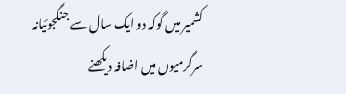کشمیر میں گوکہ دو ایک سال سے جنگجوئیانہ سرگرمیوں میں اضافہ دیکھنے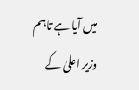میں آیا ہے تاہم وزیر اعلیٰ کے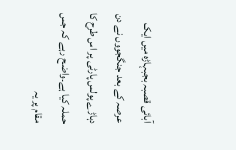آبائی قصبہ بجبہاڑہ میں ایک عرصہ کے بعد جنگجووں نے دن دہاڑے پولس پارٹی پر اس طرح کا حملہ کیا ہے۔واضح رہے کہ جس مقام پر یہ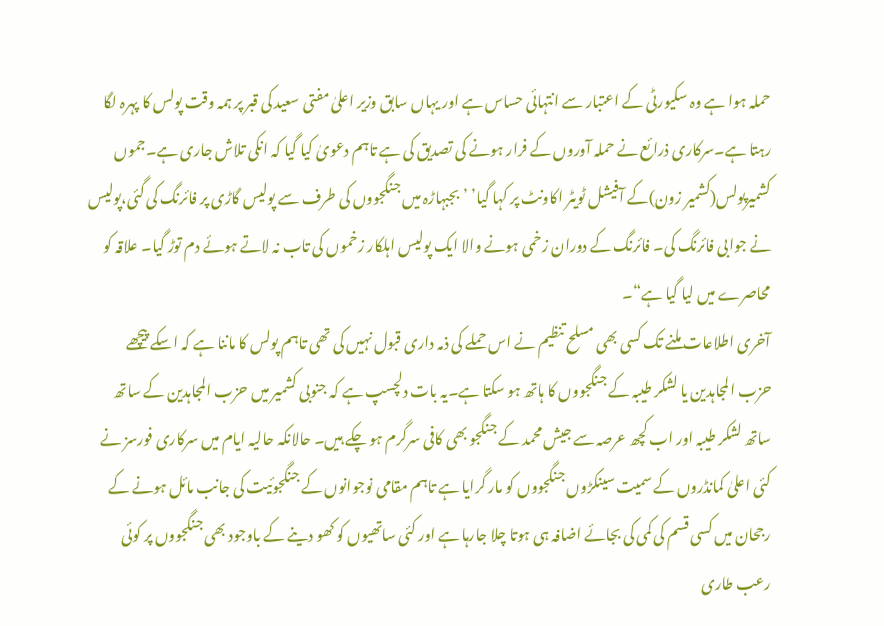حملہ ہوا ہے وہ سکیورٹی کے اعتبار سے انتہائی حساس ہے اور یہاں سابق وزیر اعلیٰ مفتی سعید کی قبر پر ہمہ وقت پولس کا پہرہ لگا رہتا ہے۔سرکاری ذرائع نے حملہ آوروں کے فرار ہونے کی تصدیق کی ہے تاہم دعویٰ کیا گیا کہ انکی تلاش جاری ہے۔جموں کشمیرپولس(کشمیر زون)کے آفیشل ٹویٹر اکاونٹ پر کہا گیا’ ’بجبہاڑہ میں جنگجووں کی طرف سے پولیس گاڑی پر فائرنگ کی گئی،پولیس نے جوابی فائرنگ کی۔ فائرنگ کے دوران زخمی ہونے والا ایک پولیس اہلکار زخموں کی تاب نہ لاتے ہوئے دم توڑ گیا۔ علاقہ کو محاصرے میں لیا گیا ہے“۔
آخری اطلاعات ملنے تک کسی بھی مسلح تنظیم نے اس حملے کی ذمہ داری قبول نہیں کی تھی تاہم پولس کا ماننا ہے کہ اسکے پیچھے حزب المجاہدین یا لشکر طیبہ کے جنگجووں کا ہاتھ ہو سکتا ہے۔یہ بات دلچسپ ہے کہ جنوبی کشمیر میں حزب المجاہدین کے ساتھ ساتھ لشکر طیبہ اور اب کچھ عرصہ سے جیش محمد کے جنگجو بھی کافی سرگرم ہو چکے ہیں۔ حالانکہ حالیہ ایام میں سرکاری فورسز نے کئی اعلیٰ کمانڈروں کے سمیت سینکڑوں جنگجووں کو مار گرایا ہے تاہم مقامی نوجوانوں کے جنگجوئیت کی جانب مائل ہونے کے رجحان میں کسی قسم کی کمی کی بجائے اضافہ ہی ہوتا چلا جارہا ہے اور کئی ساتھیوں کو کھو دینے کے باوجود بھی جنگجووں پر کوئی رعب طاری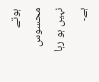ہوتے محسوس نہیں ہو رہا ہے۔